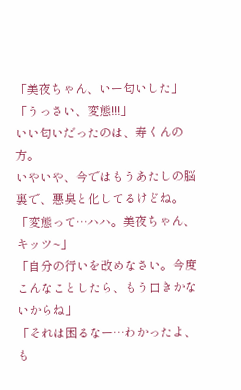「美夜ちゃん、いー匂いした」
「うっさい、変態!!!」
いい匂いだったのは、寿くんの方。
いやいや、今ではもうあたしの脳裏で、悪臭と化してるけどね。
「変態って…ハハ。美夜ちゃん、キッツ~」
「自分の行いを改めなさい。今度こんなことしたら、もう口きかないからね」
「それは困るなー…わかったよ、も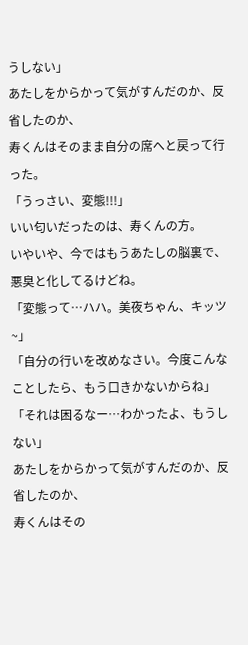うしない」
あたしをからかって気がすんだのか、反省したのか、
寿くんはそのまま自分の席へと戻って行った。
「うっさい、変態!!!」
いい匂いだったのは、寿くんの方。
いやいや、今ではもうあたしの脳裏で、悪臭と化してるけどね。
「変態って…ハハ。美夜ちゃん、キッツ~」
「自分の行いを改めなさい。今度こんなことしたら、もう口きかないからね」
「それは困るなー…わかったよ、もうしない」
あたしをからかって気がすんだのか、反省したのか、
寿くんはその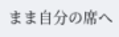まま自分の席へ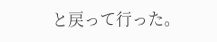と戻って行った。